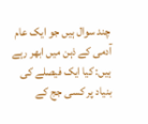چند سوال ہیں جو ایک عام آدمی کے ذہن میں ابھر رہے ہیں: کیا ایک فیصلے کی بنیاد پر کسی جج کے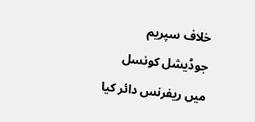خلاف سپریم جوڈیشل کونسل میں ریفرنس دائر کیا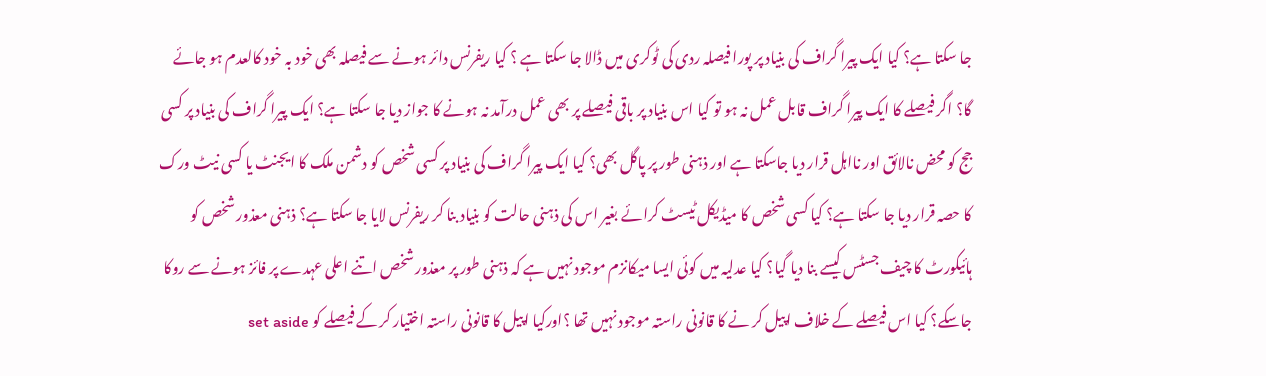جا سکتا ہے؟ کیا ایک پیرا گراف کی بنیاد پر پورا فیصلہ ردی کی ٹوکری میں ڈالا جا سکتا ہے ؟ کیا ریفرنس دائر ہونے سے فیصلہ بھی خود بہ خود کالعدم ہو جائے گا؟ اگر فیصلے کا ایک پیرا گراف قابل عمل نہ ہو تو کیا اس بنیاد پر باقی فیصلے پر بھی عمل درآمد نہ ہونے کا جواز دیا جا سکتا ہے؟ ایک پیرا گراف کی بنیاد پر کسی جج کو محض نالائق اور نااہل قرار دیا جاسکتا ہے اور ذہنی طور پر پاگل بھی؟ کیا ایک پیرا گراف کی بنیاد پر کسی شخص کو دشمن ملک کا ایجنٹ یا کسی نیٹ ورک کا حصہ قرار دیا جا سکتا ہے؟ کیا کسی شخص کا میڈیکل ٹیسٹ کرائے بغیر اس کی ذہنی حالت کو بنیاد بنا کر ریفرنس لایا جا سکتا ہے؟ ذہنی معذور شخص کو ہائیکورٹ کا چیف جسٹس کیسے بنا دیا گیا؟ کیا عدلیہ میں کوئی ایسا میکانزم موجود نہیں ہے کہ ذہنی طور پر معذور شخص اتنے اعلی عہدے پر فائز ہونے سے روکا جاسکے؟ کیا اس فیصلے کے خلاف اپیل کر نے کا قانونی راستہ موجود نہیں تھا ؟اورکیا اپیل کا قانونی راستہ اختیار کر کے فیصلے کو set aside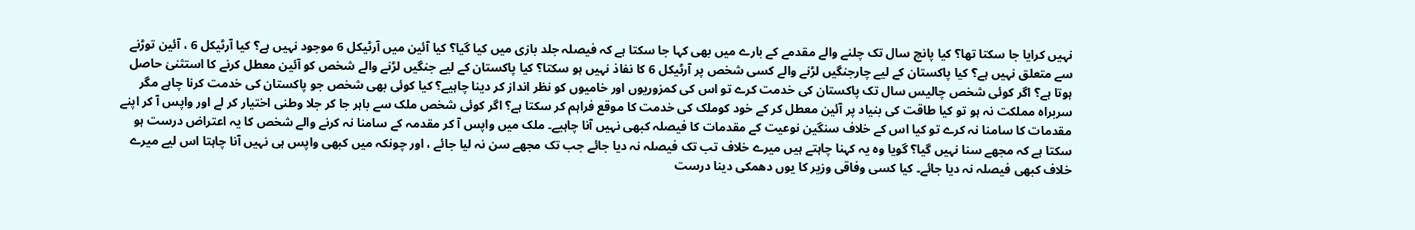نہیں کرایا جا سکتا تھا؟ کیا پانچ سال تک چلنے والے مقدمے کے بارے میں بھی کہا جا سکتا ہے کہ فیصلہ جلد بازی میں کیا گیا؟ کیا آئین میں آرٹیکل 6 موجود نہیں ہے؟ کیا آرٹیکل 6 ، آئین توڑنے سے متعلق نہیں ہے؟ کیا پاکستان کے لیے چارجنگیں لڑنے والے کسی شخص پر آرٹیکل 6 کا نفاذ نہیں ہو سکتا؟ کیا پاکستان کے لیے جنگیں لڑنے والے شخص کو آئین معطل کرنے کا استثنیٰ حاصل ہوتا ہے؟ اگر کوئی شخص چالیس سال تک پاکستان کی خدمت کرے تو اس کی کمزوریوں اور خامیوں کو نظر انداز کر دینا چاہیے؟ کیا کوئی بھی شخص جو پاکستان کی خدمت کرنا چاہے مگر سربراہ مملکت نہ ہو تو کیا طاقت کی بنیاد پر آئین معطل کر کے خود کوملک کی خدمت کا موقع فراہم کر سکتا ہے؟ اگر کوئی شخص ملک سے باہر جا کر جلا وطنی اختیار کر لے اور واپس آ کر اپنے مقدمات کا سامنا نہ کرے تو کیا اس کے خلاف سنگین نوعیت کے مقدمات کا فیصلہ کبھی نہیں آنا چاہیے۔ ملک میں واپس آ کر مقدمہ کے سامنا نہ کرنے والے شخص کا یہ اعتراض درست ہو سکتا ہے کہ مجھے سنا نہیں گیا؟ گویا وہ یہ کہنا چاہتے ہیں میرے خلاف تب تک فیصلہ نہ دیا جائے جب تک مجھے سن نہ لیا جائے ، اور چونکہ میں کبھی واپس ہی نہیں آنا چاہتا اس لیے میرے خلاف کبھی فیصلہ نہ دیا جائے۔ کیا کسی وفاقی وزیر کا یوں دھمکی دینا درست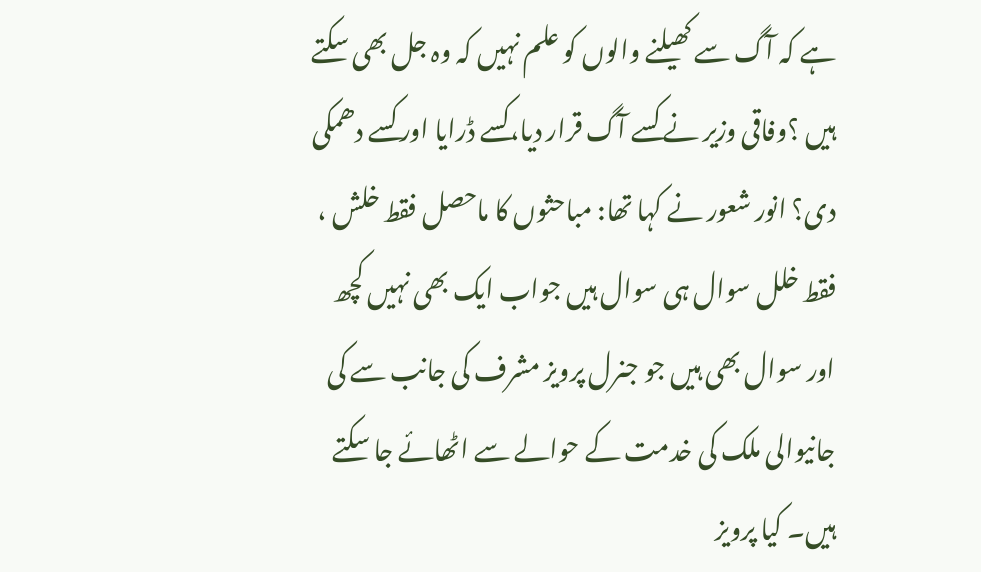ہے کہ آگ سے کھیلنے والوں کو علم نہیں کہ وہ جل بھی سکتے ہیں ؟وفاقی وزیر نے کسے آگ قرار دیا،کسے ڈرایا اور کسے دھمکی دی؟ انور شعور نے کہا تھا: مباحثوں کا ماحصل فقط خلش ، فقط خلل سوال ہی سوال ہیں جواب ایک بھی نہیں کچھ اور سوال بھی ہیں جو جنرل پرویز مشرف کی جانب سے کی جانیوالی ملک کی خدمت کے حوالے سے اٹھائے جا سکتے ہیں۔ کیا پرویز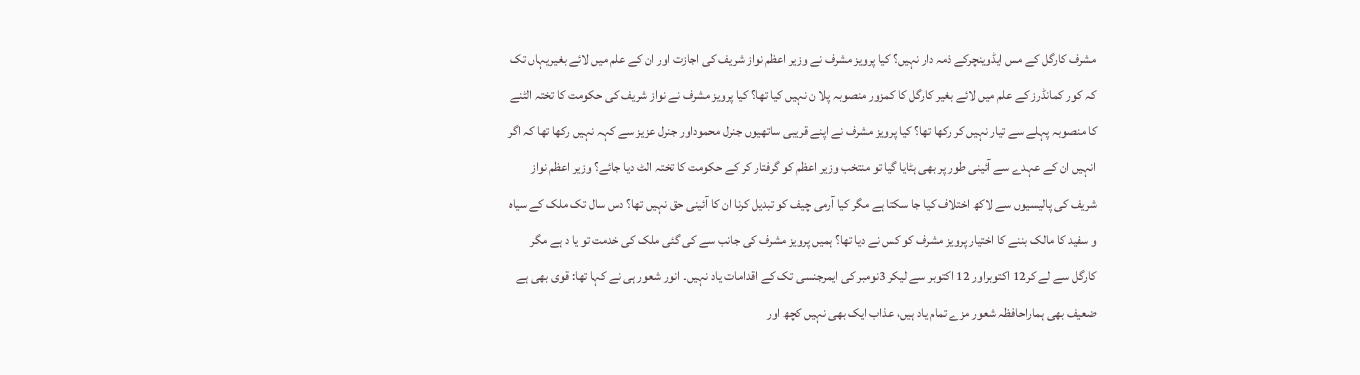مشرف کارگل کے مس ایڈوینچرکے ذمہ دار نہیں؟ کیا پرویز مشرف نے وزیر اعظم نواز شریف کی اجازت اور ان کے علم میں لائے بغیریہاں تک کہ کور کمانڈرز کے علم میں لائے بغیر کارگل کا کمزور منصوبہ پلا ن نہیں کیا تھا؟ کیا پرویز مشرف نے نواز شریف کی حکومت کا تختہ الٹنے کا منصوبہ پہلے سے تیار نہیں کر رکھا تھا؟ کیا پرویز مشرف نے اپنے قریبی ساتھیوں جنرل محموداور جنرل عزیز سے کہہ نہیں رکھا تھا کہ اگر انہیں ان کے عہدے سے آئینی طور پر بھی ہٹایا گیا تو منتخب وزیر اعظم کو گرفتار کر کے حکومت کا تختہ الٹ دیا جائے؟ وزیر اعظم نواز شریف کی پالیسیوں سے لاکھ اختلاف کیا جا سکتا ہے مگر کیا آرمی چیف کو تبدیل کرنا ان کا آئینی حق نہیں تھا؟ دس سال تک ملک کے سیاہ و سفید کا مالک بننے کا اختیار پرویز مشرف کو کس نے دیا تھا؟ ہمیں پرویز مشرف کی جانب سے کی گئی ملک کی خدمت تو یا د ہے مگر کارگل سے لے کر12 اکتوبراور 12 اکتوبر سے لیکر 3نومبر کی ایمرجنسی تک کے اقدامات یاد نہیں۔ انور شعور ہی نے کہا تھا: قوی بھی ہے ضعیف بھی ہماراحافظہ شعور مزے تمام یاد ہیں، عذاب ایک بھی نہیں کچھ اور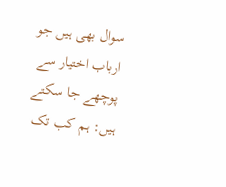سوال بھی ہیں جو ارباب اختیار سے پوچھے جا سکتے ہیں: ہم کب تک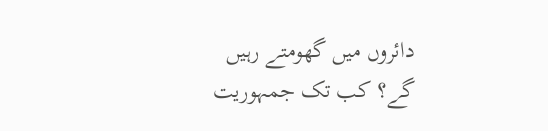دائروں میں گھومتے رہیں گے؟ کب تک جمہوریت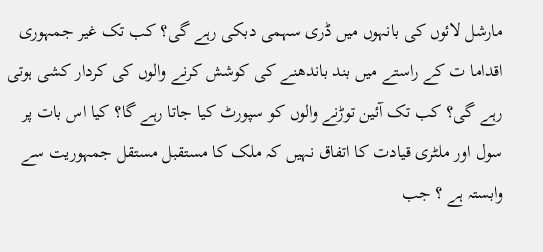مارشل لائوں کی بانہوں میں ڈری سہمی دبکی رہے گی؟ کب تک غیر جمہوری اقداما ت کے راستے میں بند باندھنے کی کوشش کرنے والوں کی کردار کشی ہوتی رہے گی؟ کب تک آئین توڑنے والوں کو سپورٹ کیا جاتا رہے گا؟ کیا اس بات پر سول اور ملٹری قیادت کا اتفاق نہیں کہ ملک کا مستقبل مستقل جمہوریت سے وابستہ ہے ؟ جب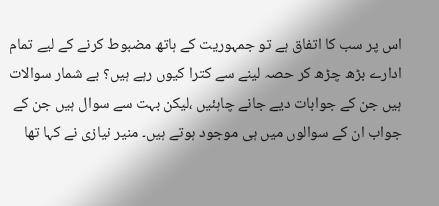اس پر سب کا اتفاق ہے تو جمہوریت کے ہاتھ مضبوط کرنے کے لیے تمام ادارے بڑھ چڑھ کر حصہ لینے سے کترا کیوں رہے ہیں؟ بے شمار سوالات ہیں جن کے جوابات دیے جانے چاہئیں ،لیکن بہت سے سوال ہیں جن کے جواب ان کے سوالوں میں ہی موجود ہوتے ہیں۔ منیر نیازی نے کہا تھا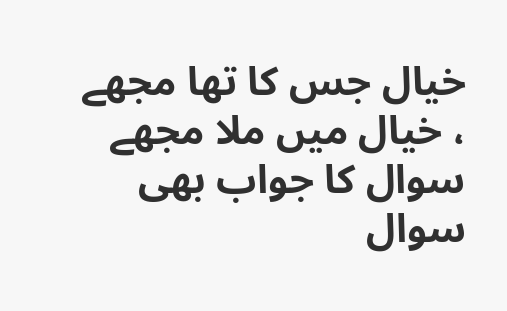خیال جس کا تھا مجھے ، خیال میں ملا مجھے سوال کا جواب بھی سوال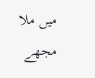میں ملا مجھے